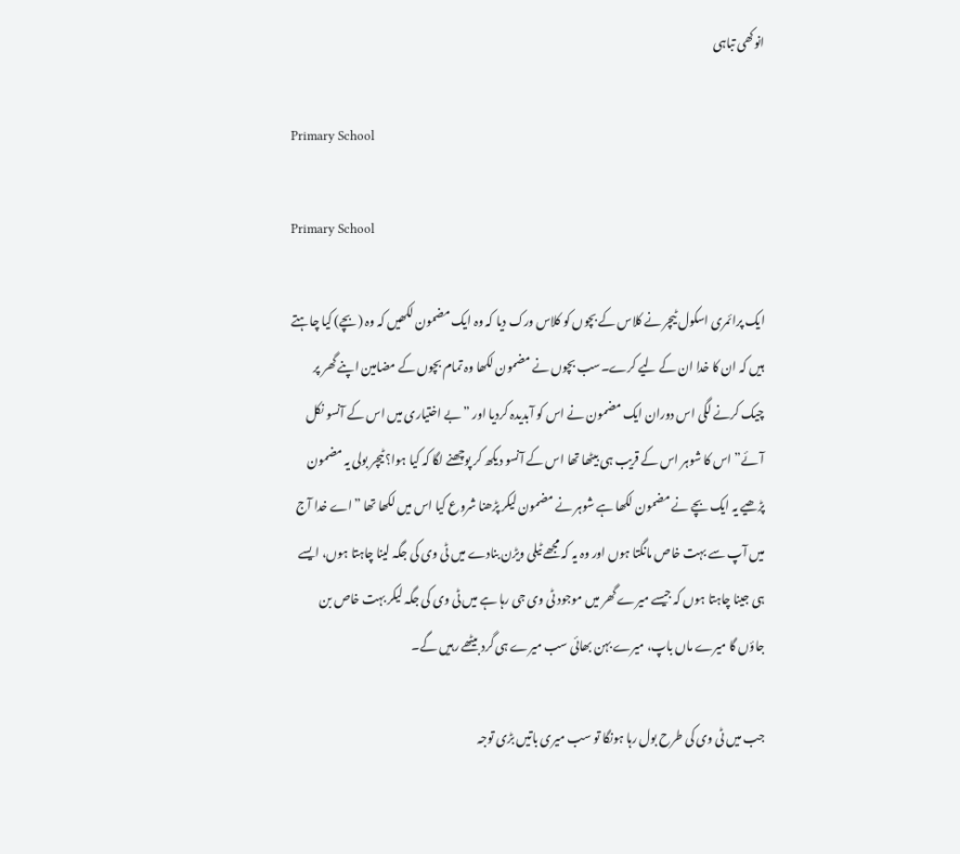انوکھی تباہی

Primary School

Primary School

ایک پرائمری اسکول ٹیچر نے کلاس کے بچوں کو کلاس ورک دیا کہ وہ ایک مضمون لکھیں کہ وہ (بچے) کیا چاہتے ہیں کہ ان کا خدا ان کے لیے کرے۔سب بچوں نے مضمون لکھا وہ تمام بچوں کے مضامین اپنے گھر پر چیک کرنے لگی اس دوران ایک مضمون نے اس کو آبدیدہ کردیا اور ”بے اختیاری میں اس کے آنسو نکل آئے” اس کا شوہر اس کے قریب ہی بیٹھا تھا اس کے آنسو دیکھ کر پوچھنے لگا کہ کیا ہوا؟ ٹیچر بولی یہ مضمون پڑھیے یہ ایک بچے نے مضمون لکھا ہے شوہر نے مضمون لیکر پڑھنا شروع کیا اس میں لکھا تھا ”اے خدا آج میں آپ سے بہت خاص مانگتا ہوں اور وہ یہ کہ مجھے ٹیلی ویڑن بنادے میں ٹی وی کی جگہ لینا چاہتا ہوں، ایسے ہی جینا چاہتا ہوں کہ جیسے میرے گھر میں موجود ٹی وی جی رہا ہے میں ٹی وی کی جگہ لیکر بہت خاص بن جاؤں گا میرے ماں باپ، میرے بہن بھائی سب میرے ہی گرد بیٹھے رہیں گے۔

جب میں ٹی وی کی طرح بول رہا ہونگا تو سب میری باتیں بڑی توجہ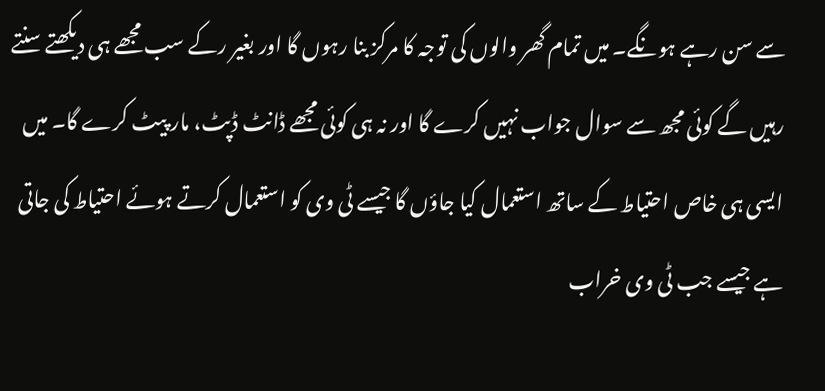سے سن رہے ہونگے۔ میں تمام گھر والوں کی توجہ کا مرکز بنا رہوں گا اور بغیر رکے سب مجھے ہی دیکھتے سنتے رہیں گے کوئی مجھ سے سوال جواب نہیں کرے گا اور نہ ہی کوئی مجھے ڈانٹ ڈپٹ، مار پیٹ کرے گا۔ میں ایسی ہی خاص احتیاط کے ساتھ استعمال کیا جاؤں گا جیسے ٹی وی کو استعمال کرتے ہوئے احتیاط کی جاتی ہے جیسے جب ٹی وی خراب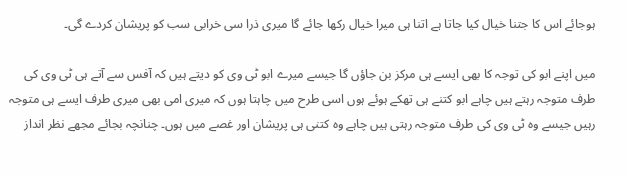ہوجائے اس کا جتنا خیال کیا جاتا ہے اتنا ہی میرا خیال رکھا جائے گا میری ذرا سی خرابی سب کو پریشان کردے گی۔

میں اپنے ابو کی توجہ کا بھی ایسے ہی مرکز بن جاؤں گا جیسے میرے ابو ٹی وی کو دیتے ہیں کہ آفس سے آتے ہی ٹی وی کی طرف متوجہ رہتے ہیں چاہے ابو کتنے ہی تھکے ہوئے ہوں اسی طرح میں چاہتا ہوں کہ میری امی بھی میری طرف ایسے ہی متوجہ رہیں جیسے وہ ٹی وی کی طرف متوجہ رہتی ہیں چاہے وہ کتنی ہی پریشان اور غصے میں ہوں۔ چنانچہ بجائے مجھے نظر انداز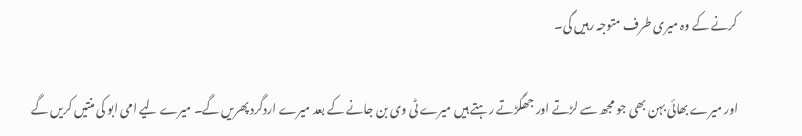کرنے کے وہ میری طرف متوجہ رہیں گی۔

اور میرے بھائی بہن بھی جو مجھ سے لڑتے اور جھگڑتے رہتے ہیں میرے ٹی وی بن جانے کے بعد میرے اردگرد پھریں گے۔ میرے لیے امی ابو کی منتیں کریں گے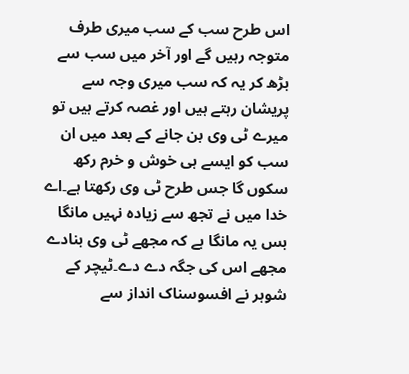اس طرح سب کے سب میری طرف متوجہ رہیں گے اور آخر میں سب سے بڑھ کر یہ کہ سب میری وجہ سے پریشان رہتے ہیں اور غصہ کرتے ہیں تو میرے ٹی وی بن جانے کے بعد میں ان سب کو ایسے ہی خوش و خرم رکھ سکوں گا جس طرح ٹی وی رکھتا ہے۔اے خدا میں نے تجھ سے زیادہ نہیں مانگا بس یہ مانگا ہے کہ مجھے ٹی وی بنادے مجھے اس کی جگہ دے دے۔ٹیچر کے شوہر نے افسوسناک انداز سے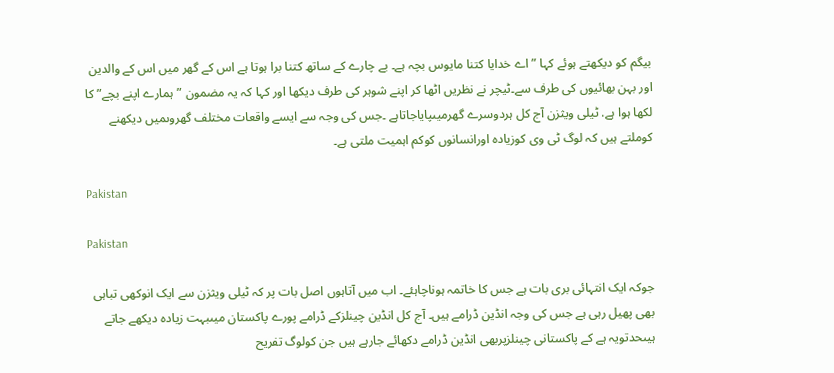بیگم کو دیکھتے ہوئے کہا ” اے خدایا کتنا مایوس بچہ ہے۔ بے چارے کے ساتھ کتنا برا ہوتا ہے اس کے گھر میں اس کے والدین اور بہن بھائیوں کی طرف سے۔ٹیچر نے نظریں اٹھا کر اپنے شوہر کی طرف دیکھا اور کہا کہ یہ مضمون ”ہمارے اپنے بچے” کا لکھا ہوا ہے. ٹیلی ویثزن آج کل ہردوسرے گھرمیںپایاجاتاہے ۔جس کی وجہ سے ایسے واقعات مختلف گھروںمیں دیکھنے کوملتے ہیں کہ لوگ ٹی وی کوزیادہ اورانسانوں کوکم اہمیت ملتی ہے۔

Pakistan

Pakistan

جوکہ ایک انتہائی بری بات ہے جس کا خاتمہ ہوناچاہئے۔ اب میں آتاہوں اصل بات پر کہ ٹیلی ویثزن سے ایک انوکھی تباہی بھی پھیل رہی ہے جس کی وجہ انڈین ڈرامے ہیں۔ آج کل انڈین چینلزکے ڈرامے پورے پاکستان میںبہت زیادہ دیکھے جاتے ہیںحدتویہ ہے کے پاکستانی چینلزپربھی انڈین ڈرامے دکھائے جارہے ہیں جن کولوگ تفریح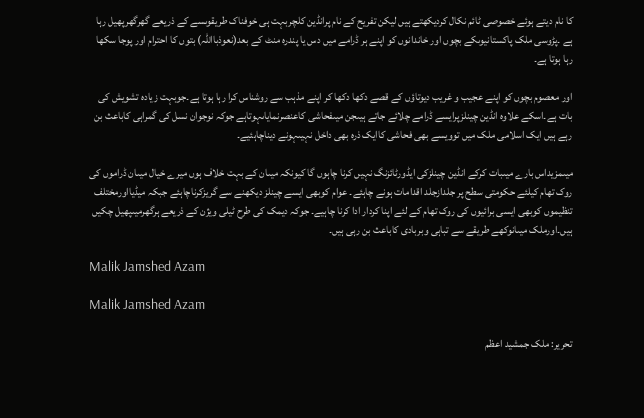کا نام دیتے ہوئے خصوصی ٹائم نکال کردیکھتے ہیں لیکن تفریح کے نام پرانڈین کلچربہت ہی خوفناک طریقوںسے کے ذریعے گھرگھرپھیل رہا ہے ۔پڑوسی ملک پاکستانیوںکے بچوں اور خاندانوں کو اپنے ہر ڈرامے میں دس یا پندرہ منٹ کے بعد(نعوذبااللہ) بتوں کا احترام اور پوجا سکھا رہا ہوتا ہے۔

اور معصوم بچوں کو اپنے عجیب و غریب دیوتاؤں کے قصے دکھا دکھا کر اپنے مذہب سے روشناس کرا رہا ہوتا ہے۔جوبہت زیادہ تشویش کی بات ہے۔اسکے علاوہ انڈین چینلزپرایسے ڈرامے چلائے جاتے ہیںجن میںفحاشی کاعنصرنمایاںہوتاہے جوکہ نوجوان نسل کی گمراہی کاباعث بن رہے ہیں ایک اسلامی ملک میں توویسے بھی فحاشی کاایک ذرہ بھی داخل نہیںہونے دیناچاہئیے۔

میںمزیداس بارے میںبات کرکے انڈین چینلزکی ایڈورٹائزنگ نہیں کرنا چاہوں گا کیونکہ میںان کے بہت خلاف ہوں میرے خیال میںان ڈراموں کی روک تھام کیلئے حکومتی سطح پر جلدازجلد اقدامات ہونے چاہئے۔ عوام کوبھی ایسے چینلز دیکھنے سے گریزکرناچاہئے جبکہ میڈیااورمختلف تنظیموں کوبھی ایسی برائیوں کی روک تھام کے لئے اپنا کردار ادا کرنا چاہیے۔ جوکہ دیمک کی طرح ٹیلی ویژن کے ذریعے ہرگھرمیںپھیل چکیں ہیں۔اورملک میںانوکھے طریقے سے تباہی وبربادی کاباعث بن رہی ہیں۔

Malik Jamshed Azam

Malik Jamshed Azam

تحریر: ملک جمشید اعظم